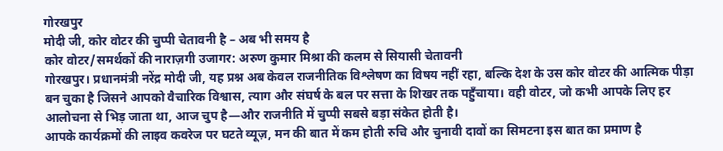गोरखपुर
मोदी जी, कोर वोटर की चुप्पी चेतावनी है – अब भी समय है
कोर वोटर/समर्थकों की नाराज़गी उजागर: अरुण कुमार मिश्रा की कलम से सियासी चेतावनी
गोरखपुर। प्रधानमंत्री नरेंद्र मोदी जी, यह प्रश्न अब केवल राजनीतिक विश्लेषण का विषय नहीं रहा, बल्कि देश के उस कोर वोटर की आत्मिक पीड़ा बन चुका है जिसने आपको वैचारिक विश्वास, त्याग और संघर्ष के बल पर सत्ता के शिखर तक पहुँचाया। वही वोटर, जो कभी आपके लिए हर आलोचना से भिड़ जाता था, आज चुप है—और राजनीति में चुप्पी सबसे बड़ा संकेत होती है।
आपके कार्यक्रमों की लाइव कवरेज पर घटते व्यूज़, मन की बात में कम होती रुचि और चुनावी दावों का सिमटना इस बात का प्रमाण है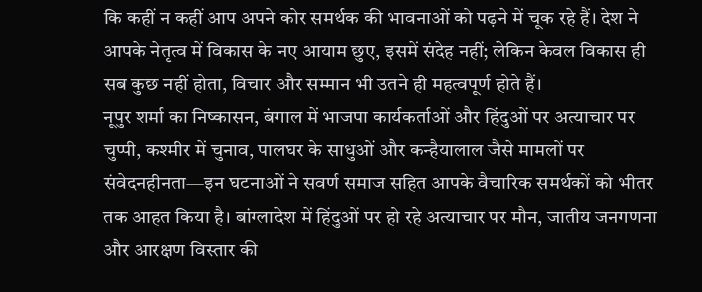कि कहीं न कहीं आप अपने कोर समर्थक की भावनाओं को पढ़ने में चूक रहे हैं। देश ने आपके नेतृत्व में विकास के नए आयाम छुए, इसमें संदेह नहीं; लेकिन केवल विकास ही सब कुछ नहीं होता, विचार और सम्मान भी उतने ही महत्वपूर्ण होते हैं।
नूपुर शर्मा का निष्कासन, बंगाल में भाजपा कार्यकर्ताओं और हिंदुओं पर अत्याचार पर चुप्पी, कश्मीर में चुनाव, पालघर के साधुओं और कन्हैयालाल जैसे मामलों पर संवेदनहीनता—इन घटनाओं ने सवर्ण समाज सहित आपके वैचारिक समर्थकों को भीतर तक आहत किया है। बांग्लादेश में हिंदुओं पर हो रहे अत्याचार पर मौन, जातीय जनगणना और आरक्षण विस्तार की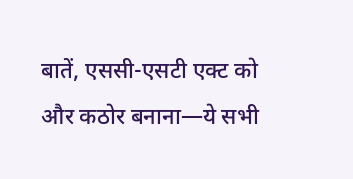बातें, एससी-एसटी एक्ट को और कठोर बनाना—ये सभी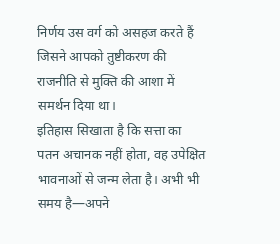निर्णय उस वर्ग को असहज करते हैं जिसने आपको तुष्टीकरण की राजनीति से मुक्ति की आशा में समर्थन दिया था।
इतिहास सिखाता है कि सत्ता का पतन अचानक नहीं होता, वह उपेक्षित भावनाओं से जन्म लेता है। अभी भी समय है—अपने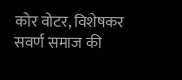कोर वोटर, विशेषकर सवर्ण समाज की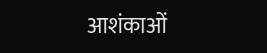आशंकाओं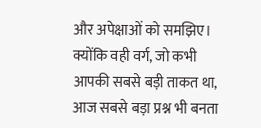और अपेक्षाओं को समझिए। क्योंकि वही वर्ग, जो कभी आपकी सबसे बड़ी ताकत था, आज सबसे बड़ा प्रश्न भी बनता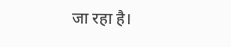जा रहा है।